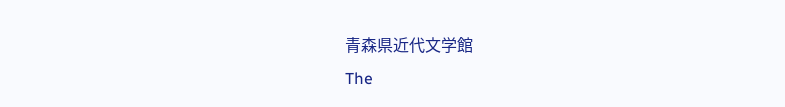青森県近代文学館
The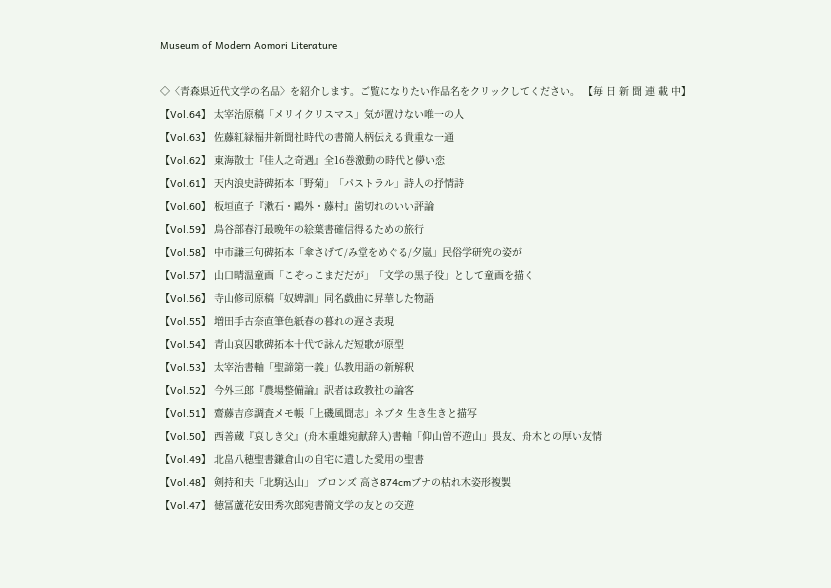Museum of Modern Aomori Literature

◇〈青森県近代文学の名品〉を紹介します。ご覧になりたい作品名をクリックしてください。 【毎 日 新 聞 連 載 中】
【Vol.64】 太宰治原稿「メリイクリスマス」気が置けない唯一の人
【Vol.63】 佐藤紅緑福井新聞社時代の書簡人柄伝える貴重な一通
【Vol.62】 東海散士『佳人之奇遇』全16巻激動の時代と儚い恋
【Vol.61】 天内浪史詩碑拓本「野菊」「パストラル」詩人の抒情詩
【Vol.60】 板垣直子『漱石・鷗外・藤村』歯切れのいい評論
【Vol.59】 鳥谷部春汀最晩年の絵葉書確信得るための旅行
【Vol.58】 中市謙三句碑拓本「傘さげて/み堂をめぐる/夕嵐」民俗学研究の姿が
【Vol.57】 山口晴温童画「こぞっこまだだが」「文学の黒子役」として童画を描く
【Vol.56】 寺山修司原稿「奴婢訓」同名戯曲に昇華した物語
【Vol.55】 増田手古奈直筆色紙春の暮れの遅さ表現
【Vol.54】 青山哀囚歌碑拓本十代で詠んだ短歌が原型
【Vol.53】 太宰治書軸「聖諦第一義」仏教用語の新解釈
【Vol.52】 今外三郎『農場整備論』訳者は政教社の論客
【Vol.51】 齋藤吉彦調査メモ帳「上磯風聞志」ネブタ 生き生きと描写
【Vol.50】 西善蔵『哀しき父』(舟木重雄宛献辞入)書軸「仰山曽不遊山」畏友、舟木との厚い友情
【Vol.49】 北畠八穂聖書鎌倉山の自宅に遺した愛用の聖書
【Vol.48】 剣持和夫「北駒込山」 ブロンズ 高さ874cmブナの枯れ木姿形複製
【Vol.47】 徳冨蘆花安田秀次郎宛書簡文学の友との交遊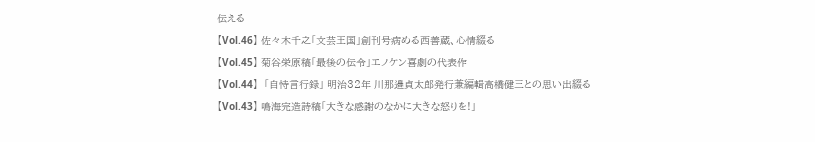伝える
【Vol.46】 佐々木千之「文芸王国」創刊号病める西善蔵、心情綴る
【Vol.45】 菊谷栄原稿「最後の伝令」エノケン喜劇の代表作
【Vol.44】  「自恃言行録」 明治32年 川那邉貞太郎発行兼編輯高橋健三との思い出綴る
【Vol.43】 鳴海完造詩稿「大きな感謝のなかに大きな怒りを!」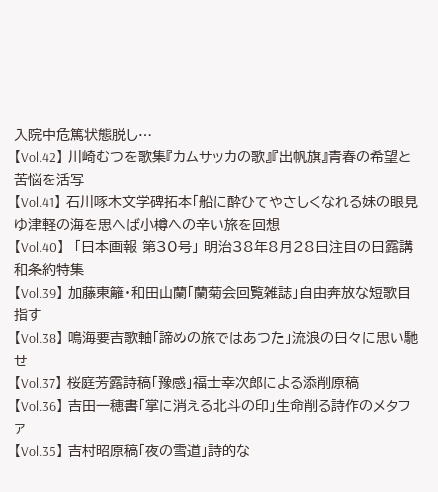入院中危篤状態脱し…
【Vol.42】 川崎むつを歌集『カムサッカの歌』『出帆旗』青春の希望と苦悩を活写
【Vol.41】 石川啄木文学碑拓本「船に酔ひてやさしくなれる妹の眼見ゆ津軽の海を思へば小樽への辛い旅を回想
【Vol.40】  「日本画報 第30号」 明治38年8月28日注目の日露講和条約特集
【Vol.39】 加藤東籬・和田山蘭「蘭菊会回覧雑誌」自由奔放な短歌目指す
【Vol.38】 鳴海要吉歌軸「諦めの旅ではあつた」流浪の日々に思い馳せ
【Vol.37】 桜庭芳露詩稿「豫感」福士幸次郎による添削原稿
【Vol.36】 吉田一穂書「掌に消える北斗の印」生命削る詩作のメタファ
【Vol.35】 吉村昭原稿「夜の雪道」詩的な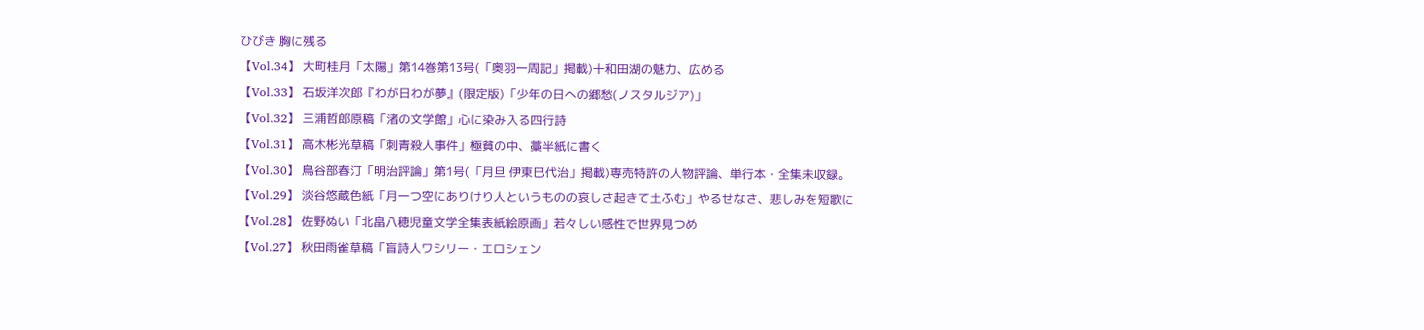ひびき 胸に残る
【Vol.34】 大町桂月「太陽」第14巻第13号(「奥羽一周記」掲載)十和田湖の魅力、広める
【Vol.33】 石坂洋次郎『わが日わが夢』(限定版)「少年の日への郷愁(ノスタルジア)」
【Vol.32】 三浦哲郎原稿「渚の文学館」心に染み入る四行詩
【Vol.31】 高木彬光草稿「刺青殺人事件」極貧の中、藁半紙に書く
【Vol.30】 鳥谷部春汀「明治評論」第1号(「月旦 伊東巳代治」掲載)専売特許の人物評論、単行本・全集未収録。
【Vol.29】 淡谷悠蔵色紙「月一つ空にありけり人というものの哀しさ起きて土ふむ」やるせなさ、悲しみを短歌に
【Vol.28】 佐野ぬい「北畠八穂児童文学全集表紙絵原画」若々しい感性で世界見つめ
【Vol.27】 秋田雨雀草稿「盲詩人ワシリー・エロシェン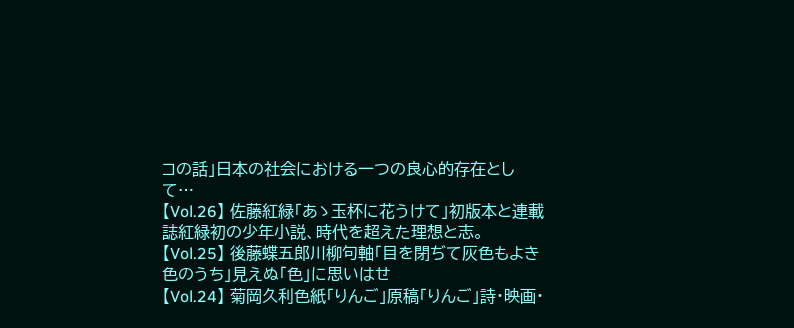コの話」日本の社会における一つの良心的存在として…
【Vol.26】 佐藤紅緑「あゝ玉杯に花うけて」初版本と連載誌紅緑初の少年小説、時代を超えた理想と志。
【Vol.25】 後藤蝶五郎川柳句軸「目を閉ぢて灰色もよき色のうち」見えぬ「色」に思いはせ
【Vol.24】 菊岡久利色紙「りんご」原稿「りんご」詩・映画・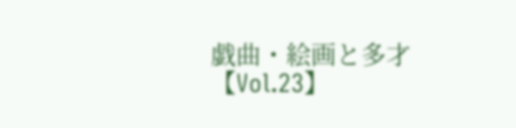戯曲・絵画と多才
【Vol.23】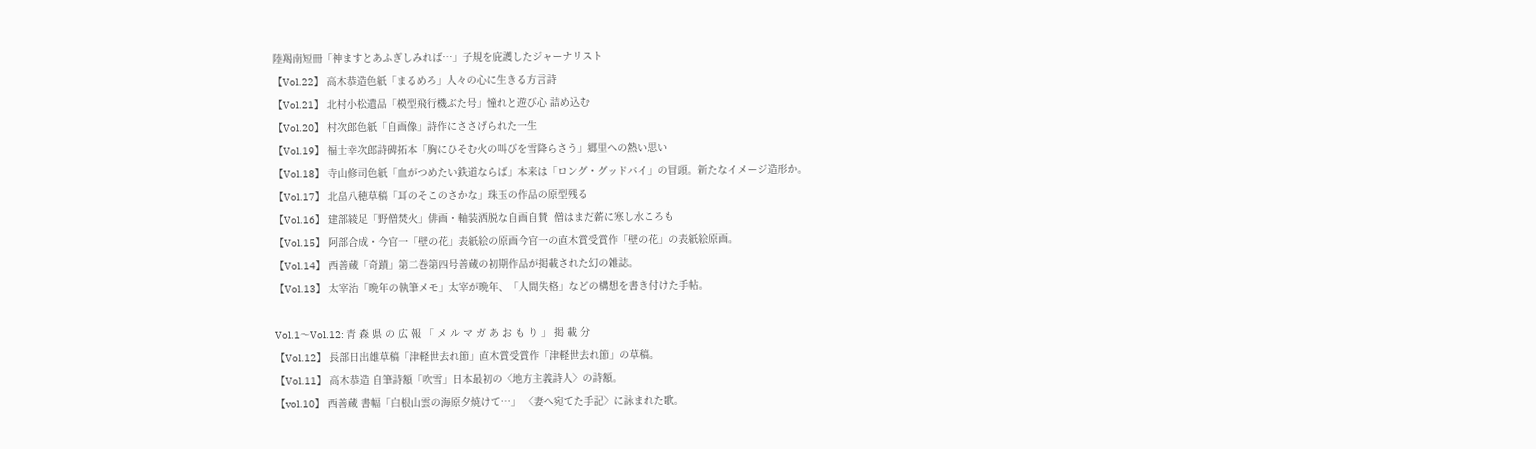陸羯南短冊「神ますとあふぎしみれば…」子規を庇護したジャーナリスト
【Vol.22】 高木恭造色紙「まるめろ」人々の心に生きる方言詩
【Vol.21】 北村小松遺品「模型飛行機ぶた号」憧れと遊び心 詰め込む
【Vol.20】 村次郎色紙「自画像」詩作にささげられた一生
【Vol.19】 福士幸次郎詩碑拓本「胸にひそむ火の叫びを雪降らさう」郷里への熱い思い
【Vol.18】 寺山修司色紙「血がつめたい鉄道ならば」本来は「ロング・グッドバイ」の冒頭。新たなイメージ造形か。
【Vol.17】 北畠八穂草稿「耳のそこのさかな」珠玉の作品の原型残る
【Vol.16】 建部綾足「野僧焚火」俳画・軸装洒脱な自画自賛  僧はまだ薪に寒し水ころも
【Vol.15】 阿部合成・今官一「壁の花」表紙絵の原画今官一の直木賞受賞作「壁の花」の表紙絵原画。
【Vol.14】 西善蔵「奇蹟」第二巻第四号善蔵の初期作品が掲載された幻の雑誌。
【Vol.13】 太宰治「晩年の執筆メモ」太宰が晩年、「人間失格」などの構想を書き付けた手帖。

Vol.1〜Vol.12: 青 森 県 の 広 報 「 メ ル マ ガ あ お も り 」 掲 載 分
【Vol.12】 長部日出雄草稿「津軽世去れ節」直木賞受賞作「津軽世去れ節」の草稿。
【Vol.11】 高木恭造 自筆詩額「吹雪」日本最初の〈地方主義詩人〉の詩額。
【vol.10】 西善蔵 書幅「白根山雲の海原夕焼けて…」 〈妻へ宛てた手記〉に詠まれた歌。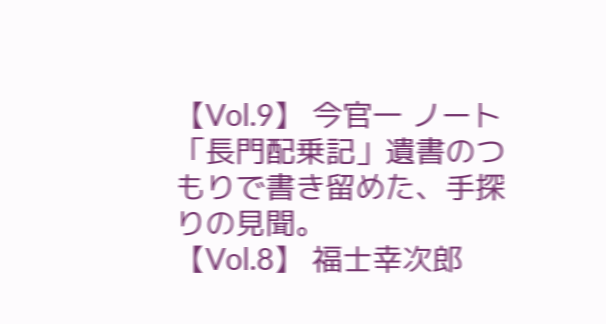【Vol.9】 今官一 ノート「長門配乗記」遺書のつもりで書き留めた、手探りの見聞。
【Vol.8】 福士幸次郎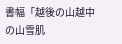書幅「越後の山越中の山雪肌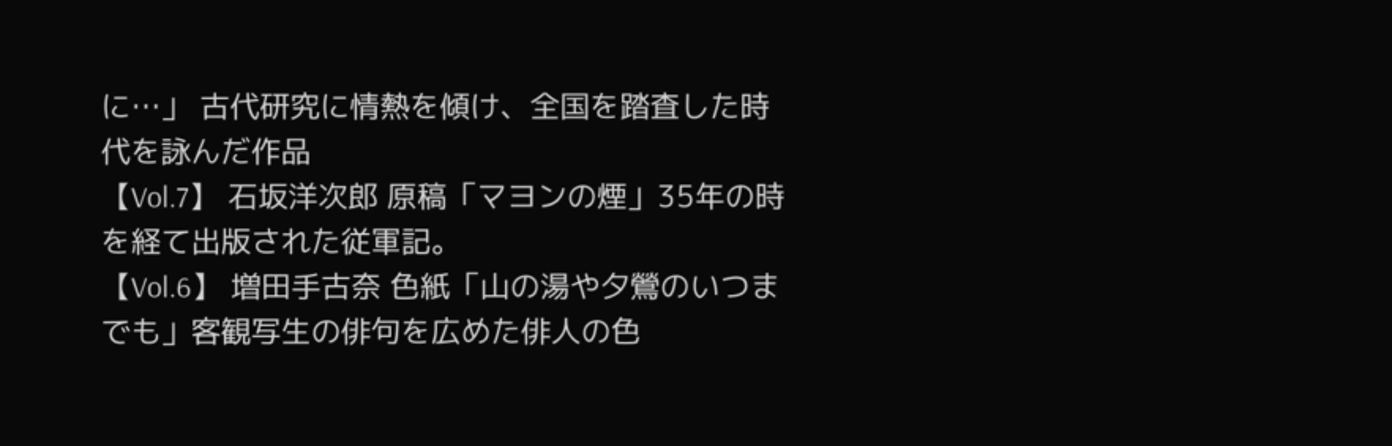に…」 古代研究に情熱を傾け、全国を踏査した時代を詠んだ作品
【Vol.7】 石坂洋次郎 原稿「マヨンの煙」35年の時を経て出版された従軍記。
【Vol.6】 増田手古奈 色紙「山の湯や夕鶯のいつまでも」客観写生の俳句を広めた俳人の色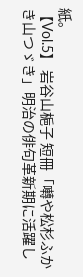紙。
【Vol.5】 岩谷山梔子 短冊「囀や松杉ふかき山つゞき」明治の俳句革新期に活躍し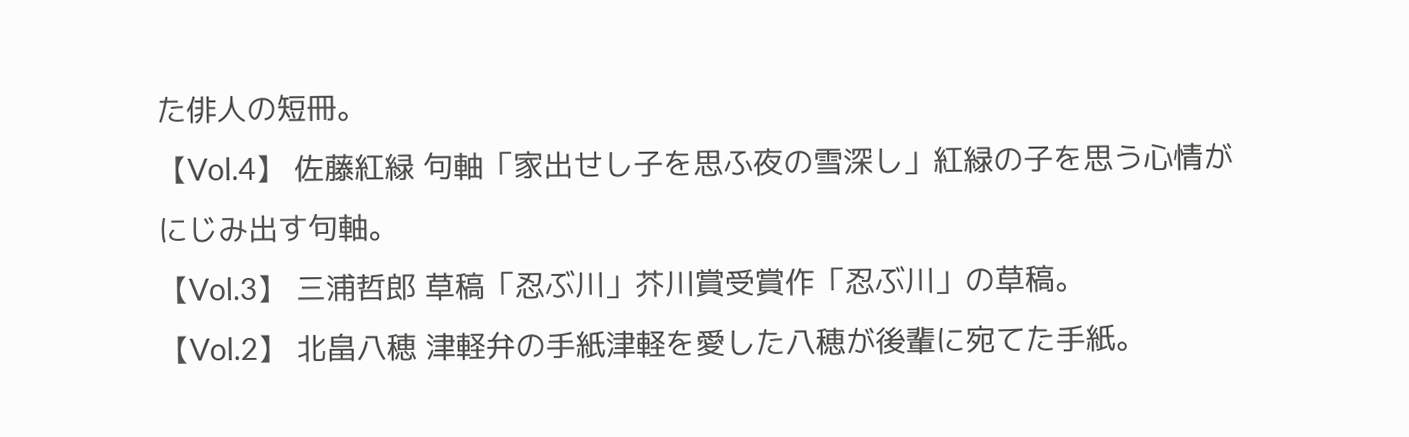た俳人の短冊。
【Vol.4】 佐藤紅緑 句軸「家出せし子を思ふ夜の雪深し」紅緑の子を思う心情がにじみ出す句軸。
【Vol.3】 三浦哲郎 草稿「忍ぶ川」芥川賞受賞作「忍ぶ川」の草稿。
【Vol.2】 北畠八穂 津軽弁の手紙津軽を愛した八穂が後輩に宛てた手紙。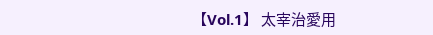【Vol.1】 太宰治愛用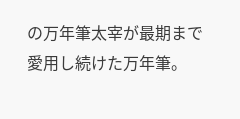の万年筆太宰が最期まで愛用し続けた万年筆。